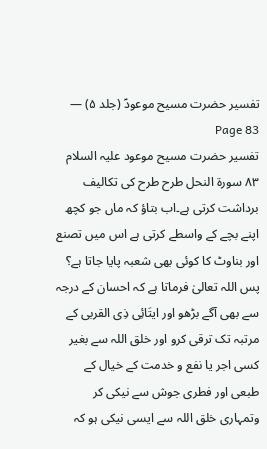تفسیر حضرت مسیح موعودؑ (جلد ۵) — Page 83
تفسیر حضرت مسیح موعود علیہ السلام ۸۳ سورة النحل طرح طرح کی تکالیف برداشت کرتی ہے۔اب بتاؤ کہ ماں جو کچھ اپنے بچے کے واسطے کرتی ہے اس میں تصنع اور بناوٹ کا کوئی بھی شعبہ پایا جاتا ہے؟ پس اللہ تعالیٰ فرماتا ہے کہ احسان کے درجہ سے بھی آگے بڑھو اور ایتَائِی ذِی القربی کے مرتبہ تک ترقی کرو اور خلق اللہ سے بغیر کسی اجر یا نفع و خدمت کے خیال کے طبعی اور فطری جوش سے نیکی کر وتمہاری خلق اللہ سے ایسی نیکی ہو کہ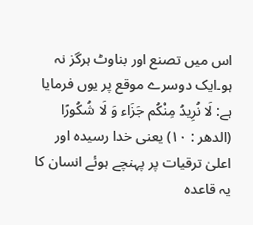اس میں تصنع اور بناوٹ ہرگز نہ ہو۔ایک دوسرے موقع پر یوں فرمایا ہے: لَا نُرِيدُ مِنْكُم جَزَاء وَ لَا شُكُورًا (الدهر : ١٠) یعنی خدا رسیدہ اور اعلیٰ ترقیات پر پہنچے ہوئے انسان کا یہ قاعدہ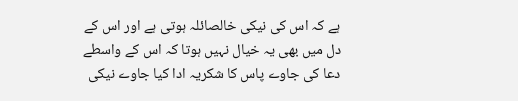ہے کہ اس کی نیکی خالصائلہ ہوتی ہے اور اس کے دل میں بھی یہ خیال نہیں ہوتا کہ اس کے واسطے دعا کی جاوے پاس کا شکریہ ادا کیا جاوے نیکی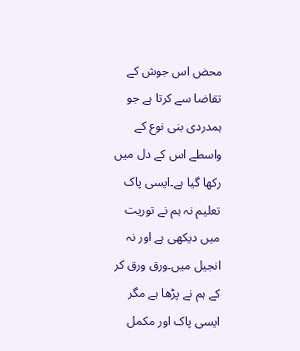محض اس جوش کے تقاضا سے کرتا ہے جو ہمدردی بنی نوع کے واسطے اس کے دل میں رکھا گیا ہے۔ایسی پاک تعلیم نہ ہم نے توریت میں دیکھی ہے اور نہ انجیل میں۔ورق ورق کر کے ہم نے پڑھا ہے مگر ایسی پاک اور مکمل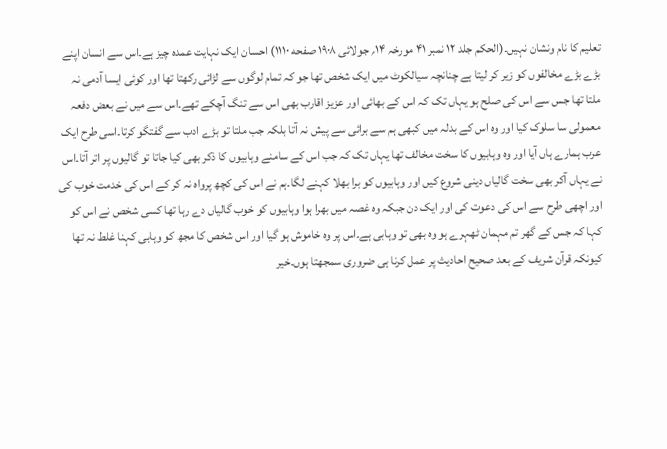تعلیم کا نام ونشان نہیں۔(الحکم جلد ۱۲ نمبر ۴۱ مورخہ ۱۴؍ جولائی ۱۹۰۸ صفحه ۱۱۱۰) احسان ایک نہایت عمدہ چیز ہے۔اس سے انسان اپنے بڑے بڑے مخالفوں کو زیر کر لیتا ہے چنانچہ سیالکوٹ میں ایک شخص تھا جو کہ تمام لوگوں سے لڑائی رکھتا تھا اور کوئی ایسا آدمی نہ ملتا تھا جس سے اس کی صلح ہو یہاں تک کہ اس کے بھائی اور عزیز اقارب بھی اس سے تنگ آچکے تھے۔اس سے میں نے بعض دفعہ معمولی سا سلوک کیا اور وہ اس کے بدلہ میں کبھی ہم سے برائی سے پیش نہ آتا بلکہ جب ملتا تو بڑے ادب سے گفتگو کرتا۔اسی طرح ایک عرب ہمارے ہاں آیا اور وہ وہابیوں کا سخت مخالف تھا یہاں تک کہ جب اس کے سامنے وہابیوں کا ذکر بھی کیا جاتا تو گالیوں پر اتر آتا۔اس نے یہاں آکر بھی سخت گالیاں دینی شروع کیں اور وہابیوں کو برا بھلا کہنے لگا۔ہم نے اس کی کچھ پرواہ نہ کر کے اس کی خدمت خوب کی اور اچھی طرح سے اس کی دعوت کی اور ایک دن جبکہ وہ غصہ میں بھرا ہوا وہابیوں کو خوب گالیاں دے رہا تھا کسی شخص نے اس کو کہا کہ جس کے گھر تم مہمان ٹھہرے ہو وہ بھی تو وہابی ہے۔اس پر وہ خاموش ہو گیا اور اس شخص کا مجھ کو وہابی کہنا غلط نہ تھا کیونکہ قرآن شریف کے بعد صحیح احادیث پر عمل کرنا ہی ضروری سمجھتا ہوں۔خیر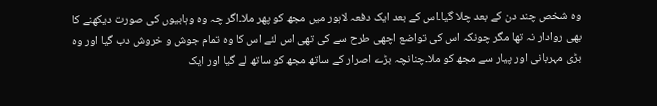وہ شخص چند دن کے بعد چلا گیا۔اس کے بعد ایک دفعہ لاہور میں مجھ کو پھر ملا۔اگر چہ وہ وہابیوں کی صورت دیکھنے کا بھی روادار نہ تھا مگر چونکہ اس کی تواضع اچھی طرح سے کی تھی اس لئے اس کا وہ تمام جوش و خروش دب گیا اور وہ بڑی مہربانی اور پیار سے مجھ کو ملا۔چنانچہ بڑے اصرار کے ساتھ مجھ کو ساتھ لے گیا اور ایک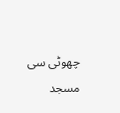چھوٹی سی مسجد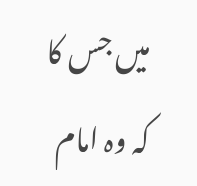میں جس کا کہ وہ امام